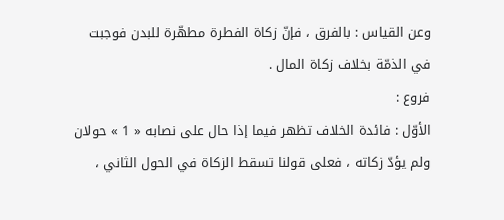وعن القياس : بالفرق ، فإنّ زكاة الفطرة مطهّرة للبدن فوجبت في الذمّة بخلاف زكاة المال .
فروع :
الأوّل : فائدة الخلاف تظهر فيما إذا حال على نصابه « 1 » حولان ولم يؤدّ زكاته ، فعلى قولنا تسقط الزكاة في الحول الثاني ،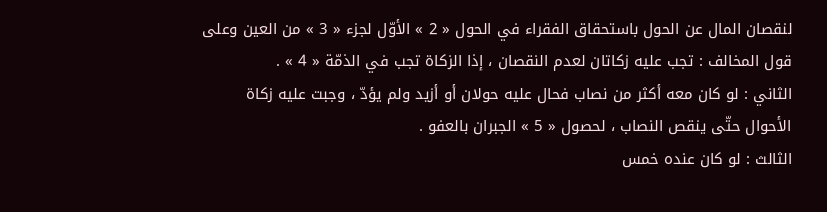لنقصان المال عن الحول باستحقاق الفقراء في الحول « 2 » الأوّل لجزء « 3 » من العين وعلى قول المخالف : تجب عليه زكاتان لعدم النقصان ، إذا الزكاة تجب في الذمّة « 4 » .
الثاني : لو كان معه أكثر من نصاب فحال عليه حولان أو أزيد ولم يؤدّ ، وجبت عليه زكاة الأحوال حتّى ينقص النصاب ، لحصول « 5 » الجبران بالعفو .
الثالث : لو كان عنده خمس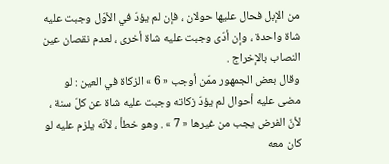من الإبل فحال عليها حولان ، فإن لم يؤدّ في الأوّل وجبت عليه شاة واحدة ، وإن أدّى وجبت عليه شاة أخرى ، لعدم نقصان عين النصاب بالإخراج .
وقال بعض الجمهور ممّن أوجب « 6 » الزكاة في العين : لو مضى عليه أحوال لم يؤدّ زكاته وجبت عليه شاة عن كلّ سنة ، لأنّ الفرض يجب من غيرها « 7 » . وهو خطأ ، لأنّه يلزم عليه لو كان معه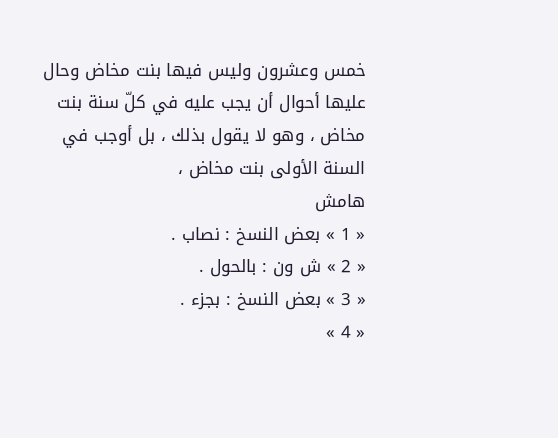خمس وعشرون وليس فيها بنت مخاض وحال عليها أحوال أن يجب عليه في كلّ سنة بنت مخاض ، وهو لا يقول بذلك ، بل أوجب في السنة الأولى بنت مخاض ،
هامش
« 1 » بعض النسخ : نصاب .
« 2 » ش ون : بالحول .
« 3 » بعض النسخ : بجزء .
« 4 »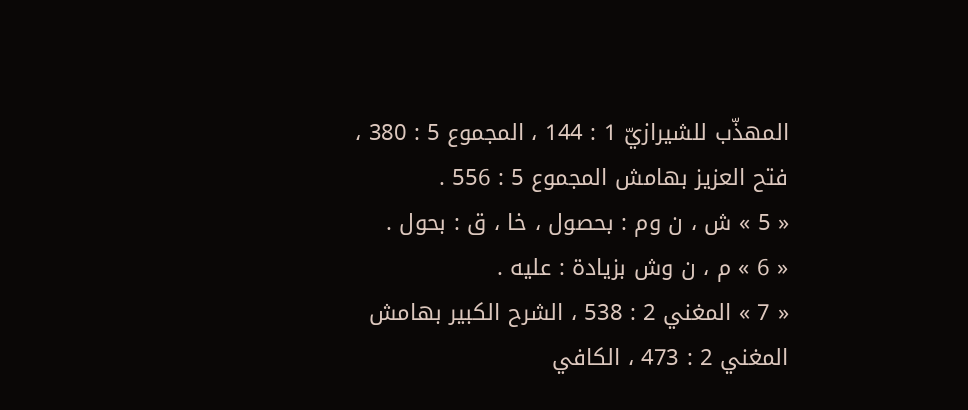المهذّب للشيرازيّ 1 : 144 ، المجموع 5 : 380 ، فتح العزيز بهامش المجموع 5 : 556 .
« 5 » ش ، ن وم : بحصول ، خا ، ق : بحول .
« 6 » م ، ن وش بزيادة : عليه .
« 7 » المغني 2 : 538 ، الشرح الكبير بهامش المغني 2 : 473 ، الكافي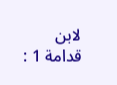لابن قدامة 1 :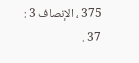375 ، الإنصاف 3 : 37 .